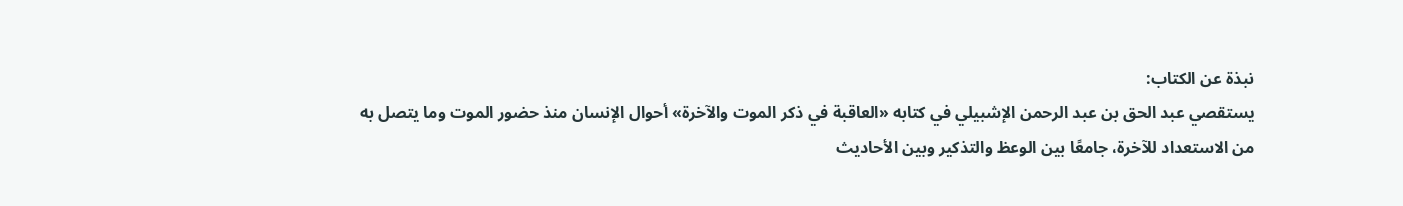نبذة عن الكتاب:
يستقصي عبد الحق بن عبد الرحمن الإشبيلي في كتابه «العاقبة في ذكر الموت والآخرة» أحوال الإنسان منذ حضور الموت وما يتصل به من الاستعداد للآخرة، جامعًا بين الوعظ والتذكير وبين الأحاديث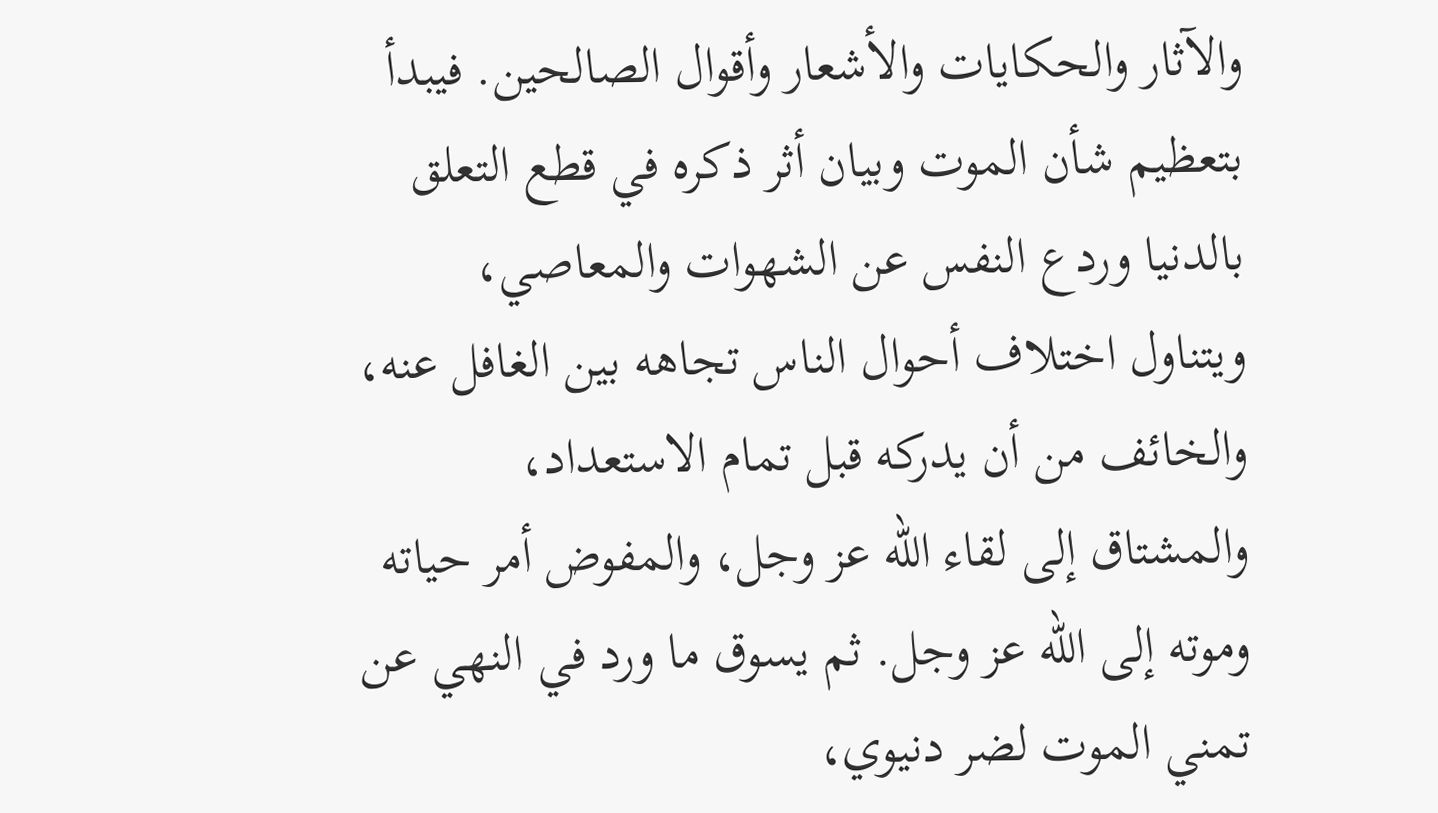والآثار والحكايات والأشعار وأقوال الصالحين. فيبدأ بتعظيم شأن الموت وبيان أثر ذكره في قطع التعلق بالدنيا وردع النفس عن الشهوات والمعاصي، ويتناول اختلاف أحوال الناس تجاهه بين الغافل عنه، والخائف من أن يدركه قبل تمام الاستعداد، والمشتاق إلى لقاء الله عز وجل، والمفوض أمر حياته وموته إلى الله عز وجل. ثم يسوق ما ورد في النهي عن تمني الموت لضر دنيوي،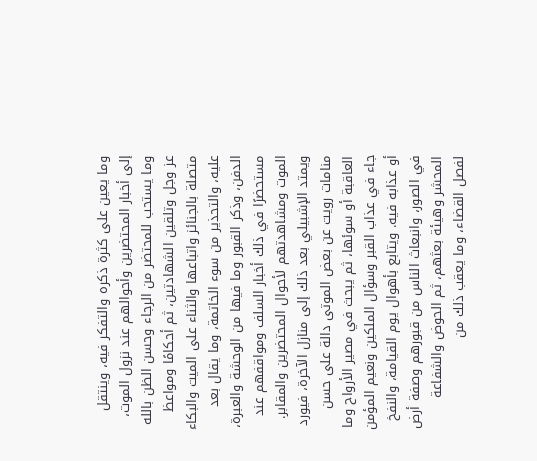وما يعين على كثرة ذكره والتفكر فيه، وينتقل إلى أخبار المحتضرين وأحوالهم عند نزول الموت، وما يستحب للمحتضر من الرجاء وحسن الظن بالله عز وجل وتلقين الشهادتين، ثم أحكامًا ومواعظ متصلة بالجنائز واتباعها والثناء على الميت والبكاء عليه، والتحذير من سوء الخاتمة، وما يقال بعد الدفن، وذكر القبور وما فيها من الوحشة والعبرة، مستحضرًا في ذلك أخبار السلف ومواقفهم عند الموت ومشاهدتهم لأحوال المحتضرين والمقابر.
ويمتد الإشبيلي بعد ذلك إلى منازل الآخرة، فيورد منامات رويت عن بعض الموتى دالة على حسن العاقبة أو سوئها، ثم يبحث في مصير الأرواح وما جاء في عذاب القبر وسؤال الملكين ونعيم المؤمن أو عذابه فيه. ويتابع بأهوال يوم القيامة، والنفخ في الصور، وانبعاث الناس من قبورهم وصفة أرض المحشر وهيئة بعثهم، ثم الحوض والشفاعة لفصل القضاء، وما يعقب ذلك من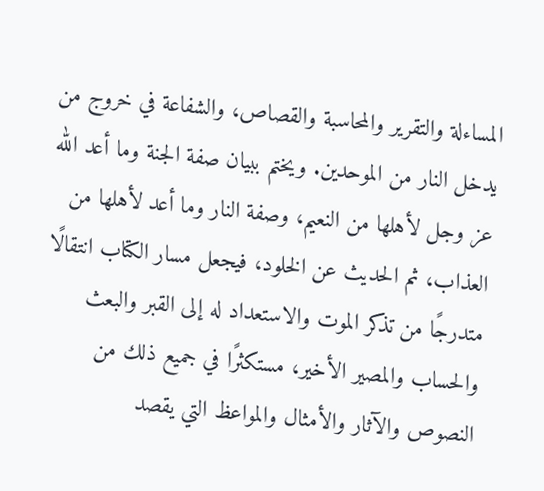المساءلة والتقرير والمحاسبة والقصاص، والشفاعة في خروج من يدخل النار من الموحدين. ويختم ببيان صفة الجنة وما أعد الله عز وجل لأهلها من النعيم، وصفة النار وما أعد لأهلها من العذاب، ثم الحديث عن الخلود، فيجعل مسار الكتاب انتقالًا متدرجًا من تذكر الموت والاستعداد له إلى القبر والبعث والحساب والمصير الأخير، مستكثرًا في جميع ذلك من النصوص والآثار والأمثال والمواعظ التي يقصد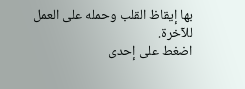بها إيقاظ القلب وحمله على العمل للآخرة.
اضغط على إحدى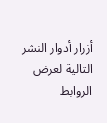أزرار أدوار النشر التالية لعرض الروابط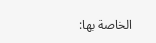الخاصة بها: